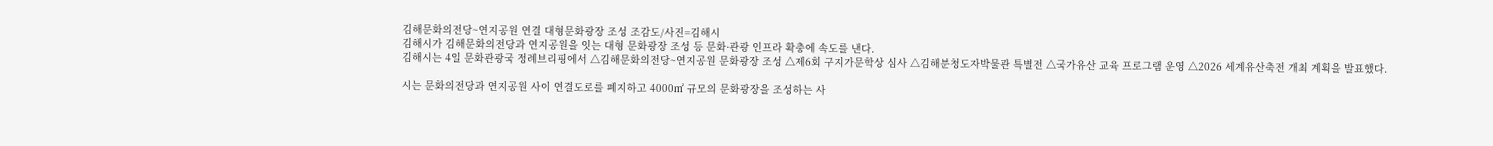김해문화의전당~연지공원 연결 대형문화광장 조성 조감도/사진=김해시
김해시가 김해문화의전당과 연지공원을 잇는 대형 문화광장 조성 등 문화·관광 인프라 확충에 속도를 낸다.
김해시는 4일 문화관광국 정례브리핑에서 △김해문화의전당~연지공원 문화광장 조성 △제6회 구지가문학상 심사 △김해분청도자박물관 특별전 △국가유산 교육 프로그램 운영 △2026 세계유산축전 개최 계획을 발표했다.

시는 문화의전당과 연지공원 사이 연결도로를 폐지하고 4000㎡ 규모의 문화광장을 조성하는 사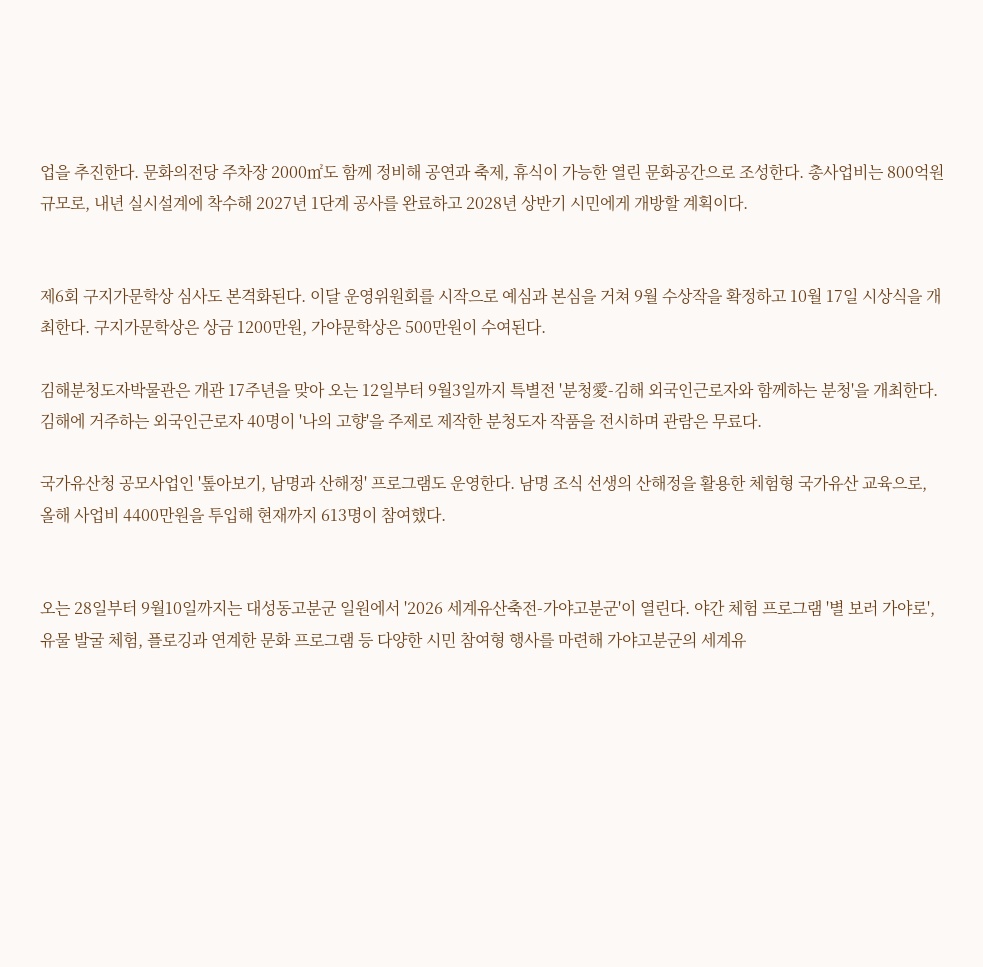업을 추진한다. 문화의전당 주차장 2000㎡도 함께 정비해 공연과 축제, 휴식이 가능한 열린 문화공간으로 조성한다. 총사업비는 800억원 규모로, 내년 실시설계에 착수해 2027년 1단계 공사를 완료하고 2028년 상반기 시민에게 개방할 계획이다.


제6회 구지가문학상 심사도 본격화된다. 이달 운영위원회를 시작으로 예심과 본심을 거쳐 9월 수상작을 확정하고 10월 17일 시상식을 개최한다. 구지가문학상은 상금 1200만원, 가야문학상은 500만원이 수여된다.

김해분청도자박물관은 개관 17주년을 맞아 오는 12일부터 9월3일까지 특별전 '분청愛-김해 외국인근로자와 함께하는 분청'을 개최한다. 김해에 거주하는 외국인근로자 40명이 '나의 고향'을 주제로 제작한 분청도자 작품을 전시하며 관람은 무료다.

국가유산청 공모사업인 '톺아보기, 남명과 산해정' 프로그램도 운영한다. 남명 조식 선생의 산해정을 활용한 체험형 국가유산 교육으로, 올해 사업비 4400만원을 투입해 현재까지 613명이 참여했다.


오는 28일부터 9월10일까지는 대성동고분군 일원에서 '2026 세계유산축전-가야고분군'이 열린다. 야간 체험 프로그램 '별 보러 가야로', 유물 발굴 체험, 플로깅과 연계한 문화 프로그램 등 다양한 시민 참여형 행사를 마련해 가야고분군의 세계유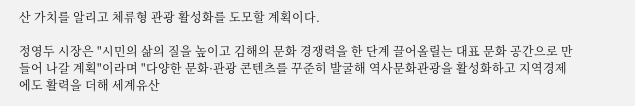산 가치를 알리고 체류형 관광 활성화를 도모할 계획이다.

정영두 시장은 "시민의 삶의 질을 높이고 김해의 문화 경쟁력을 한 단계 끌어올릴는 대표 문화 공간으로 만들어 나갈 계획"이라며 "다양한 문화·관광 콘텐츠를 꾸준히 발굴해 역사문화관광을 활성화하고 지역경제에도 활력을 더해 세계유산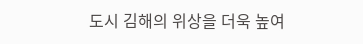도시 김해의 위상을 더욱 높여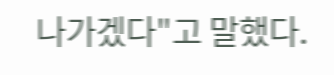나가겠다"고 말했다.